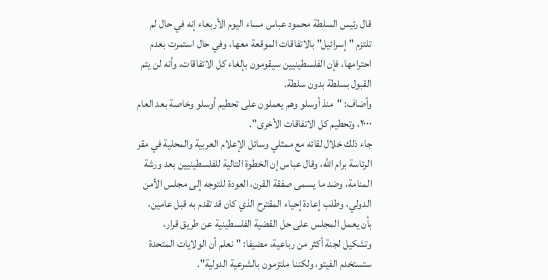قال رئيس السلطة محمود عباس مساء اليوم الأربعاء إنه في حال لم تلتزم "إسرائيل" بالاتفاقات الموقعة معها، وفي حال استمرت بعدم احترامها، فإن الفلسطينيين سيقومون بإلغاء كل الاتفاقات، وأنه لن يتم القبول بسلطة بدون سلطة.
وأضاف: "منذ أوسلو وهم يعملون على تحطيم أوسلو وخاصة بعد العام ٢٠٠٠، وتحطيم كل الاتفاقات الأخرى".
جاء ذلك خلال لقائه مع ممثلي وسائل الإعلام العربية والمحلية في مقر الرئاسة برام الله، وقال عباس إن الخطوة التالية للفلسطينيين بعد ورشة المنامة، وضد ما يسمى صفقة القرن، العودة للتوجه إلى مجلس الأمن الدولي، وطلب إعادة إحياء المقترح الذي كان قد تقدم به قبل عامين، بأن يعمل المجلس على حل القضية الفلسطينية عن طريق قرار، وتشكيل لجنة أكثر من رباعية، مضيفا: "نعلم أن الولايات المتحدة ستستخدم الفيتو، ولكننا ملتزمون بالشرعية الدولية".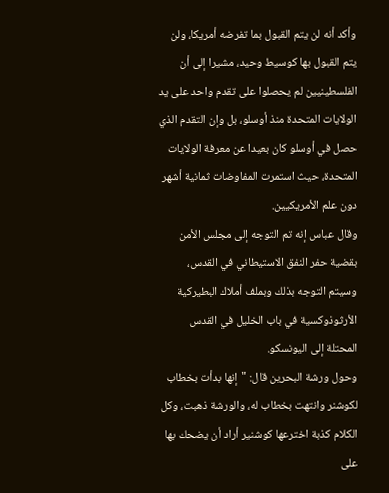وأكد أنه لن يتم القبول بما تفرضه أمريكا، ولن يتم القبول بها كوسيط وحيد، مشيرا إلى أن الفلسطينيين لم يحصلوا على تقدم واحد على يد الولايات المتحدة منذ أوسلو، بل وإن التقدم الذي حصل في أوسلو كان بعيدا عن معرفة الولايات المتحدة، حيث استمرت المفاوضات ثمانية أشهر دون علم الأمريكيين.
وقال عباس إنه تم التوجه إلى مجلس الأمن بقضية حفر النفق الاستيطاني في القدس، وسيتم التوجه بذلك وبملف أملاك البطيركية الأرثوذوكسية في باب الخليل في القدس المحتلة إلى اليونسكو.
وحول ورشة البحرين قال: "إنها بدأت بخطاب لكوشنر وانتهت بخطاب له، والورشة ذهبت، وكل الكلام كذبة اخترعها كوشنير أراد أن يضحك بها على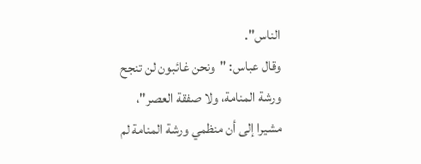الناس".
وقال عباس: "ونحن غائبون لن تنجح ورشة المنامة، ولا صفقة العصر"، مشيرا إلى أن منظمي ورشة المنامة لم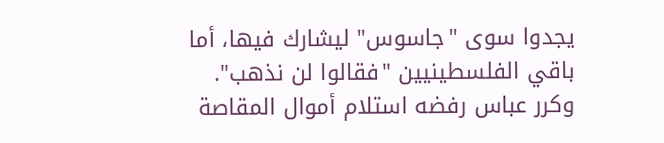يجدوا سوى "جاسوس" ليشارك فيها، أما باقي الفلسطينيين "فقالوا لن نذهب".
وكرر عباس رفضه استلام أموال المقاصة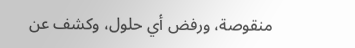منقوصة، ورفض أي حلول، وكشف عن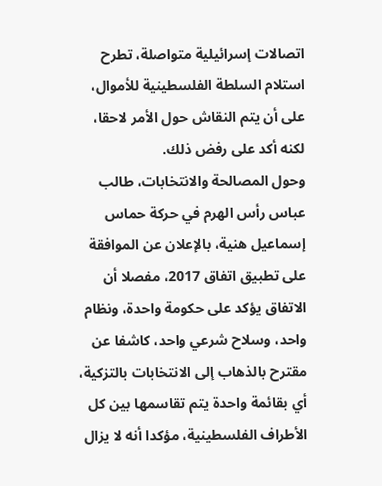اتصالات إسرائيلية متواصلة، تطرح استلام السلطة الفلسطينية للأموال، على أن يتم النقاش حول الأمر لاحقا، لكنه أكد على رفض ذلك.
وحول المصالحة والانتخابات، طالب عباس رأس الهرم في حركة حماس إسماعيل هنية، بالإعلان عن الموافقة على تطبيق اتفاق 2017، مفصلا أن الاتفاق يؤكد على حكومة واحدة، ونظام واحد، وسلاح شرعي واحد، كاشفا عن مقترح بالذهاب إلى الانتخابات بالتزكية، أي بقائمة واحدة يتم تقاسمها بين كل الأطراف الفلسطينية، مؤكدا أنه لا يزال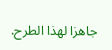جاهزا لهذا الطرح.